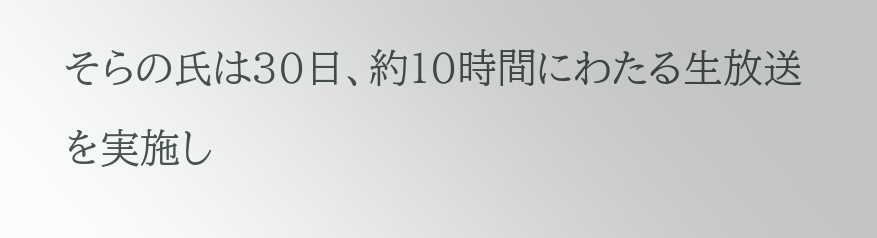そらの氏は30日、約10時間にわたる生放送を実施し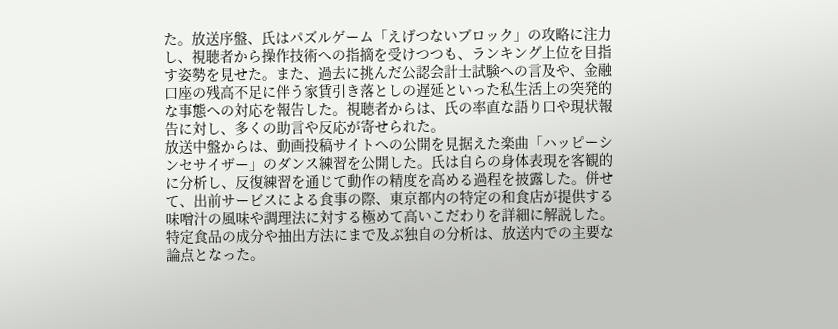た。放送序盤、氏はパズルゲーム「えげつないブロック」の攻略に注力し、視聴者から操作技術への指摘を受けつつも、ランキング上位を目指す姿勢を見せた。また、過去に挑んだ公認会計士試験への言及や、金融口座の残高不足に伴う家賃引き落としの遅延といった私生活上の突発的な事態への対応を報告した。視聴者からは、氏の率直な語り口や現状報告に対し、多くの助言や反応が寄せられた。
放送中盤からは、動画投稿サイトへの公開を見据えた楽曲「ハッピーシンセサイザー」のダンス練習を公開した。氏は自らの身体表現を客観的に分析し、反復練習を通じて動作の精度を高める過程を披露した。併せて、出前サービスによる食事の際、東京都内の特定の和食店が提供する味噌汁の風味や調理法に対する極めて高いこだわりを詳細に解説した。特定食品の成分や抽出方法にまで及ぶ独自の分析は、放送内での主要な論点となった。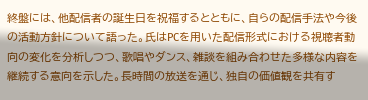終盤には、他配信者の誕生日を祝福するとともに、自らの配信手法や今後の活動方針について語った。氏はPCを用いた配信形式における視聴者動向の変化を分析しつつ、歌唱やダンス、雑談を組み合わせた多様な内容を継続する意向を示した。長時間の放送を通じ、独自の価値観を共有す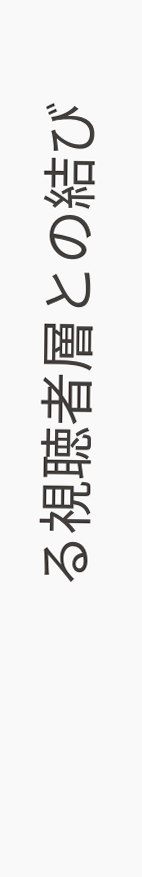る視聴者層との結び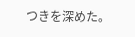つきを深めた。